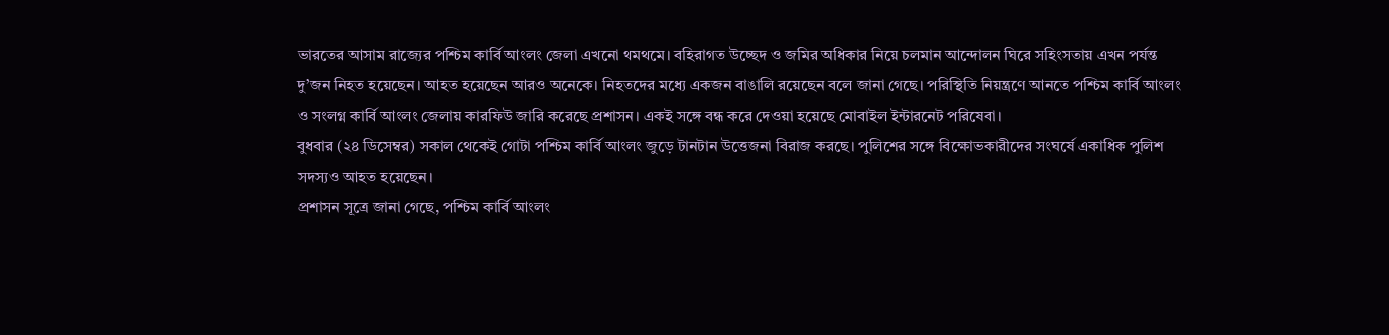ভারতের আসাম রাজ্যের পশ্চিম কার্বি আংলং জেলা এখনো থমথমে। বহিরাগত উচ্ছেদ ও জমির অধিকার নিয়ে চলমান আন্দোলন ঘিরে সহিংসতায় এখন পর্যন্ত দু’জন নিহত হয়েছেন। আহত হয়েছেন আরও অনেকে। নিহতদের মধ্যে একজন বাঙালি রয়েছেন বলে জানা গেছে। পরিস্থিতি নিয়ন্ত্রণে আনতে পশ্চিম কার্বি আংলং ও সংলগ্ন কার্বি আংলং জেলায় কারফিউ জারি করেছে প্রশাসন। একই সঙ্গে বন্ধ করে দেওয়া হয়েছে মোবাইল ইন্টারনেট পরিষেবা।
বুধবার (২৪ ডিসেম্বর) সকাল থেকেই গোটা পশ্চিম কার্বি আংলং জুড়ে টানটান উত্তেজনা বিরাজ করছে। পুলিশের সঙ্গে বিক্ষোভকারীদের সংঘর্ষে একাধিক পুলিশ সদস্যও আহত হয়েছেন।
প্রশাসন সূত্রে জানা গেছে, পশ্চিম কার্বি আংলং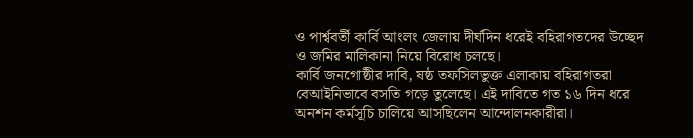ও পার্শ্ববর্তী কার্বি আংলং জেলায় দীর্ঘদিন ধরেই বহিরাগতদের উচ্ছেদ ও জমির মালিকানা নিয়ে বিরোধ চলছে।
কার্বি জনগোষ্ঠীর দাবি, ষষ্ঠ তফসিলভুক্ত এলাকায় বহিরাগতরা বেআইনিভাবে বসতি গড়ে তুলেছে। এই দাবিতে গত ১৬ দিন ধরে অনশন কর্মসূচি চালিয়ে আসছিলেন আন্দোলনকারীরা।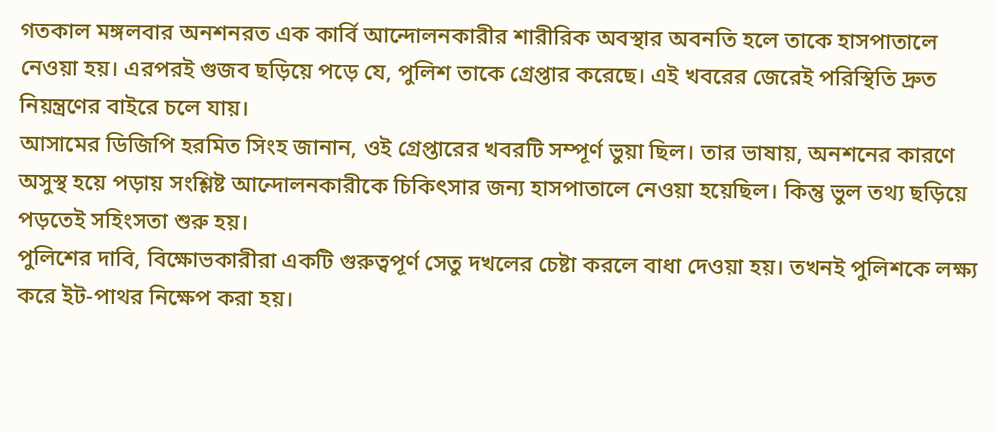গতকাল মঙ্গলবার অনশনরত এক কার্বি আন্দোলনকারীর শারীরিক অবস্থার অবনতি হলে তাকে হাসপাতালে নেওয়া হয়। এরপরই গুজব ছড়িয়ে পড়ে যে, পুলিশ তাকে গ্রেপ্তার করেছে। এই খবরের জেরেই পরিস্থিতি দ্রুত নিয়ন্ত্রণের বাইরে চলে যায়।
আসামের ডিজিপি হরমিত সিংহ জানান, ওই গ্রেপ্তারের খবরটি সম্পূর্ণ ভুয়া ছিল। তার ভাষায়, অনশনের কারণে অসুস্থ হয়ে পড়ায় সংশ্লিষ্ট আন্দোলনকারীকে চিকিৎসার জন্য হাসপাতালে নেওয়া হয়েছিল। কিন্তু ভুল তথ্য ছড়িয়ে পড়তেই সহিংসতা শুরু হয়।
পুলিশের দাবি, বিক্ষোভকারীরা একটি গুরুত্বপূর্ণ সেতু দখলের চেষ্টা করলে বাধা দেওয়া হয়। তখনই পুলিশকে লক্ষ্য করে ইট-পাথর নিক্ষেপ করা হয়।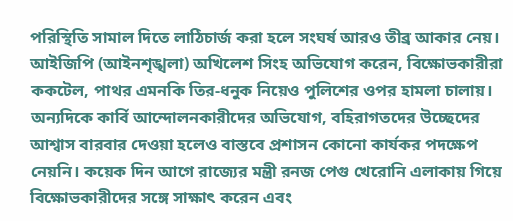পরিস্থিতি সামাল দিতে লাঠিচার্জ করা হলে সংঘর্ষ আরও তীব্র আকার নেয়। আইজিপি (আইনশৃঙ্খলা) অখিলেশ সিংহ অভিযোগ করেন, বিক্ষোভকারীরা ককটেল, পাথর এমনকি তির-ধনুক নিয়েও পুলিশের ওপর হামলা চালায়।
অন্যদিকে কার্বি আন্দোলনকারীদের অভিযোগ, বহিরাগতদের উচ্ছেদের আশ্বাস বারবার দেওয়া হলেও বাস্তবে প্রশাসন কোনো কার্যকর পদক্ষেপ নেয়নি। কয়েক দিন আগে রাজ্যের মন্ত্রী রনজ পেগু খেরোনি এলাকায় গিয়ে বিক্ষোভকারীদের সঙ্গে সাক্ষাৎ করেন এবং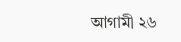আগামী ২৬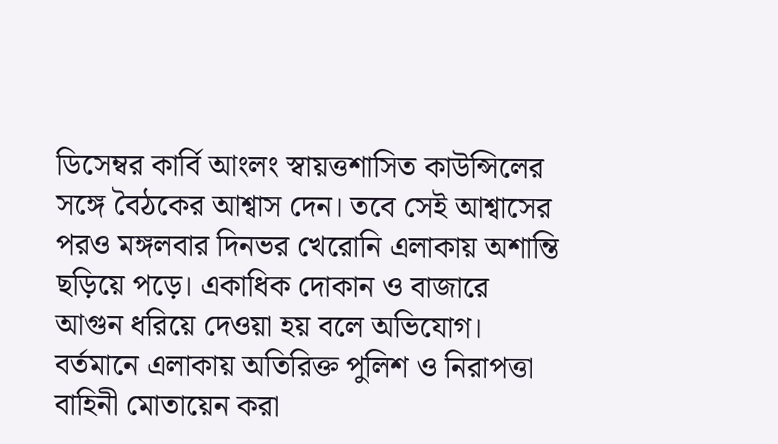ডিসেম্বর কার্বি আংলং স্বায়ত্তশাসিত কাউন্সিলের সঙ্গে বৈঠকের আশ্বাস দেন। তবে সেই আশ্বাসের পরও মঙ্গলবার দিনভর খেরোনি এলাকায় অশান্তি ছড়িয়ে পড়ে। একাধিক দোকান ও বাজারে আগুন ধরিয়ে দেওয়া হয় বলে অভিযোগ।
বর্তমানে এলাকায় অতিরিক্ত পুলিশ ও নিরাপত্তা বাহিনী মোতায়েন করা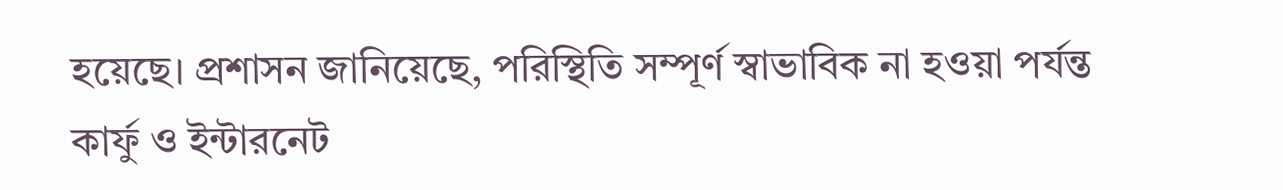হয়েছে। প্রশাসন জানিয়েছে, পরিস্থিতি সম্পূর্ণ স্বাভাবিক না হওয়া পর্যন্ত কার্ফু ও ইন্টারনেট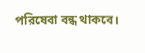পরিষেবা বন্ধ থাকবে।